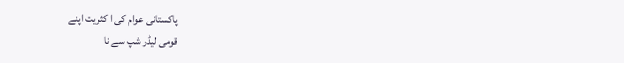پاکستانی عوام کی ا کثریت اپنے
قومی لیڈر شپ سے نا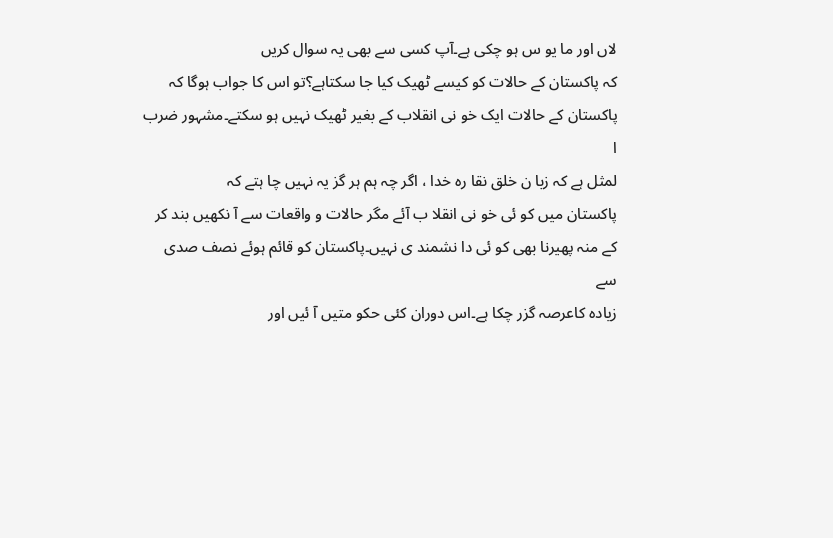لاں اور ما یو س ہو چکی ہے۔آپ کسی سے بھی یہ سوال کریں
کہ پاکستان کے حالات کو کیسے ٹھیک کیا جا سکتاہے؟تو اس کا جواب ہوگا کہ
پاکستان کے حالات ایک خو نی انقلاب کے بغیر ٹھیک نہیں ہو سکتے۔مشہور ضرب ا
لمثل ہے کہ زبا ن خلق نقا رہ خدا ، اگر چہ ہم ہر گز یہ نہیں چا ہتے کہ
پاکستان میں کو ئی خو نی انقلا ب آئے مگر حالات و واقعات سے آ نکھیں بند کر
کے منہ پھیرنا بھی کو ئی دا نشمند ی نہیں۔پاکستان کو قائم ہوئے نصف صدی سے
زیادہ کاعرصہ گزر چکا ہے۔اس دوران کئی حکو متیں آ ئیں اور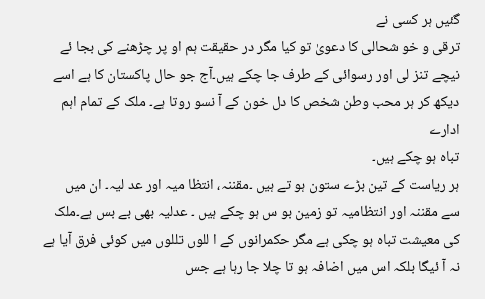گئیں ہر کسی نے
ترقی و خو شحالی کا دعویٰ تو کیا مگر در حقیقت ہم او پر چڑھنے کی بجا ئے
نیچے تنز لی اور رسوائی کے طرف جا چکے ہیں۔آج جو حال پاکستان کا ہے اسے
دیکھ کر ہر محب وطن شخص کا دل خون کے آ نسو روتا ہے۔ ملک کے تمام اہم ادارے
تباہ ہو چکے ہیں۔
ہر ریاست کے تین بڑے ستون ہو تے ہیں ۔مقننہ، انتظا میہ اور عد لیہ۔ ان میں
سے مقننہ اور انتظامیہ تو زمین بو س ہو چکے ہیں ۔ عدلیہ بھی بے بس ہے۔ملک
کی معیشت تباہ ہو چکی ہے مگر حکمرانوں کے ا للوں تللوں میں کوئی فرق آیا ہے
نہ آ ئیگا بلکہ اس میں اضافہ ہو تا چلا جا رہا ہے جس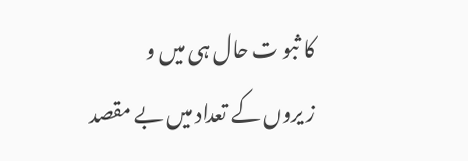کا ثبو ت حال ہی میں و
ز یروں کے تعداد میں بے مقصد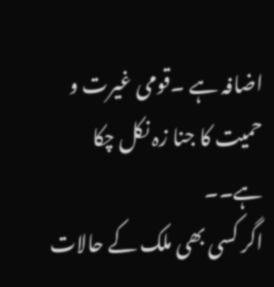اضافہ ہے ۔قومی غیرت و حمیت کا جنا زہ نکل چکا
ہے۔۔
اگر کسی بھی ملک کے حالات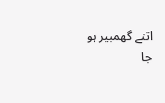اتنے گھمبیر ہو جا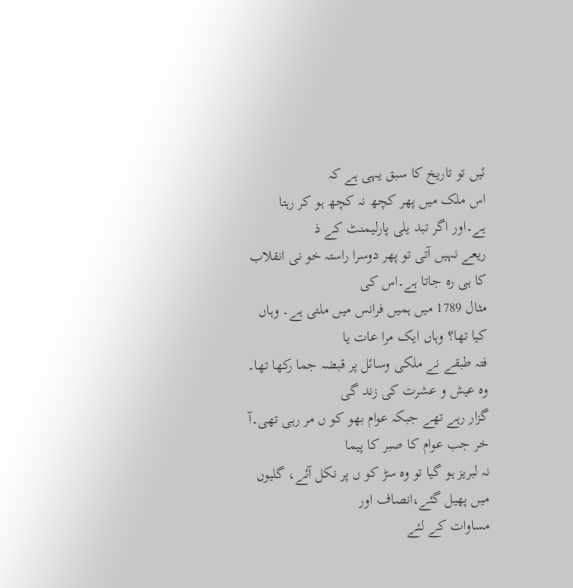ئیں تو تاریخ کا سبق یہی ہے کہ
اس ملک میں پھر کچھ نہ کچھ ہو کر رہتا ہے۔اور اگر تبد یلی پارلیمنٹ کے ذ
ریعے نہیں آتی تو پھر دوسرا راستہ خو نی انقلاب کا ہی رہ جاتا ہے۔اس کی
مثال 1789 میں ہمیں فرانس میں ملتی ہے۔ وہاں کیا تھا؟ وہاں ایک مرا عات یا
فتہ طبقے نے ملکی وسائل پر قبضہ جما رکھا تھا۔ وہ عیش و عشرت کی زند گی
گزار رہے تھے جبکہ عوام بھو کو ں مر رہی تھی۔آ خر جب عوام کا صبر کا پیما
نہ لبریز ہو گیا تو وہ سڑ کو ں پر نکل آئے، گلیوں میں پھیل گئے،انصاف اور
مساوات کے لئے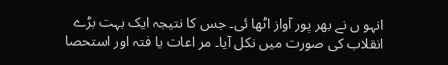انہو ں نے بھر پور آواز اٹھا ئی۔ جس کا نتیجہ ایک بہت بڑے
انقلاب کی صورت میں نکل آیا۔ مر اعات یا فتہ اور استحصا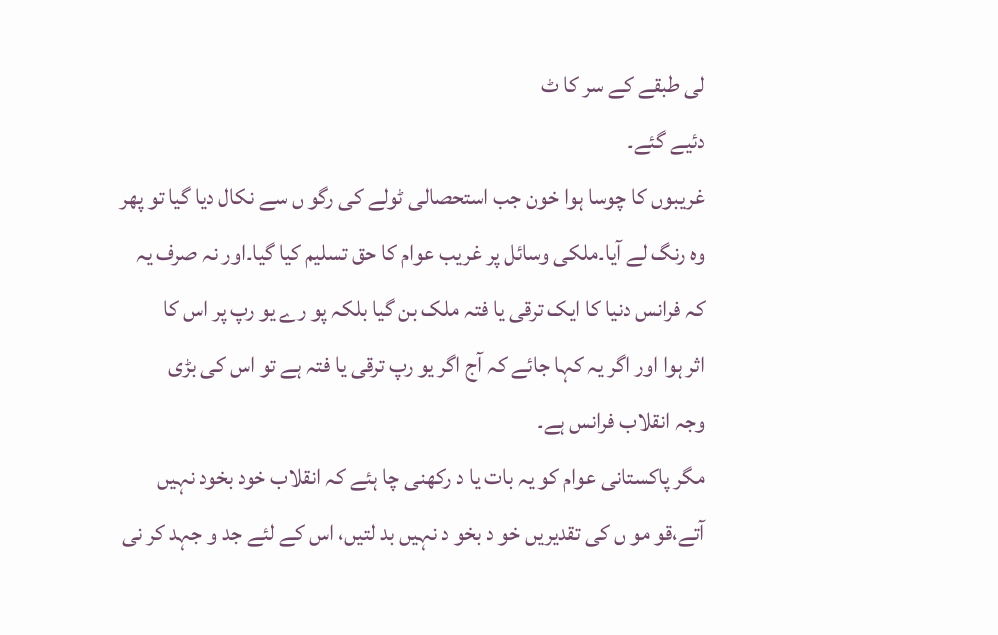لی طبقے کے سر کا ٹ
دئیے گئے۔
غریبوں کا چوسا ہوا خون جب استحصالی ٹولے کی رگو ں سے نکال دیا گیا تو پھر
وہ رنگ لے آیا۔ملکی وسائل پر غریب عوام کا حق تسلیم کیا گیا۔اور نہ صرف یہ
کہ فرانس دنیا کا ایک ترقی یا فتہ ملک بن گیا بلکہ پو رے یو رپ پر اس کا
اثر ہوا اور اگر یہ کہا جائے کہ آج اگر یو رپ ترقی یا فتہ ہے تو اس کی بڑی
وجہ انقلاب فرانس ہے۔
مگر پاکستانی عوام کو یہ بات یا د رکھنی چا ہئے کہ انقلاب خود بخود نہیں
آتے،قو مو ں کی تقدیریں خو د بخو د نہیں بد لتیں، اس کے لئے جد و جہد کر نی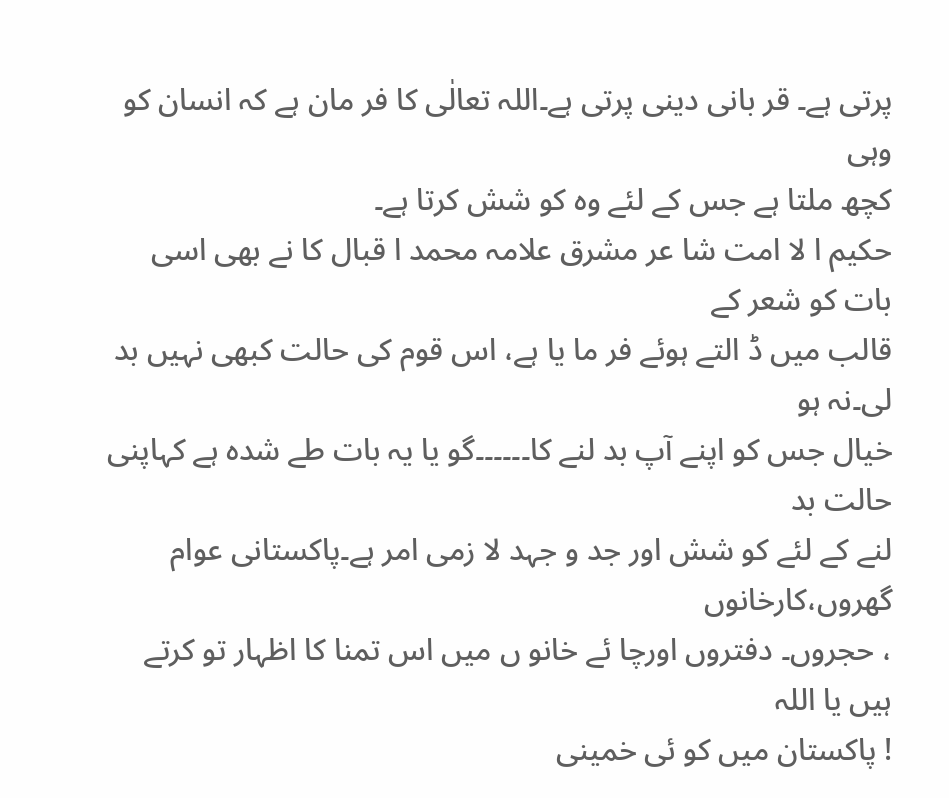پرتی ہے۔ قر بانی دینی پرتی ہے۔اللہ تعالٰی کا فر مان ہے کہ انسان کو وہی
کچھ ملتا ہے جس کے لئے وہ کو شش کرتا ہے۔
حکیم ا لا امت شا عر مشرق علامہ محمد ا قبال کا نے بھی اسی بات کو شعر کے
قالب میں ڈ التے ہوئے فر ما یا ہے، اس قوم کی حالت کبھی نہیں بد لی۔نہ ہو
خیال جس کو اپنے آپ بد لنے کا۔۔۔۔۔۔گو یا یہ بات طے شدہ ہے کہاپنی حالت بد
لنے کے لئے کو شش اور جد و جہد لا زمی امر ہے۔پاکستانی عوام گھروں،کارخانوں
، حجروں۔ دفتروں اورچا ئے خانو ں میں اس تمنا کا اظہار تو کرتے ہیں یا اللہ
! پاکستان میں کو ئی خمینی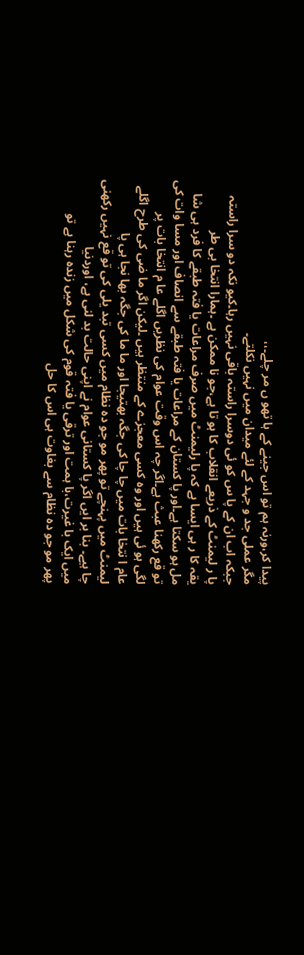پیدا کر،ورنہ ہم تو اس جینے کے ہا تھو ں مر چلے۔،،
مگر عملی جد و جہد کے لئے میدان میں نہیں نکلتے۔
جبکہ اب ان کے پا س کو ئی دوسرا راستہ باقی نہیں رہا۔کیو نکہ دو سرا راستہ
پا ر لیمنٹ کے ذریعے انقلاب کا ہو تا ہے،جو نا ممکن ہے ۔ہمارا انتخا بی طر
یقہ کا ر ہی ایسا ہے کہ پا رلیمنٹ میں صرف مراعات یا فتہ طبقے کا فرد ہی شا
مل ہو سکتا ہے۔اور پا کستان کے مراعات یا فتہ طبقے سے انصاف اور مسا وات کی
تو قع رکھنا عبث ہے۔اگر چہ اس وقت عوام کی نظریں اگلے عا م انتخا بات پر
لگی ہو ئی ہیں اور وہ کسی معجزے کے منتظر ہیں ۔لیکن اگر ما ضی کی طرح اگلے
عام ا نتخا بات میں چا چا کی جگہ بھتیجا اور ما ما کی جگہ بھا نجا ہی پا
لیمنٹ میں پہنچے تو پھر مو جو دہ نظام میں کسی تبد یلی کی تو قع نہیں رکھنی
چا ہیے۔ بنا بر ایں اگر پا کستانی عوام نے اپنی حالت بد لنی ہے، اوردنیا
میں ایک با غیرت،با ہمت اور ترقی یا فتہ قوم کی شکل میں زندہ رہنا ہے تو
پھر مو جو دہ نظام سے بغاوت ہی اس کا حل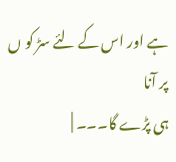ہے اور اس کے لئے سڑ کو ں پر آنا
ہی پڑے گا۔۔۔ |